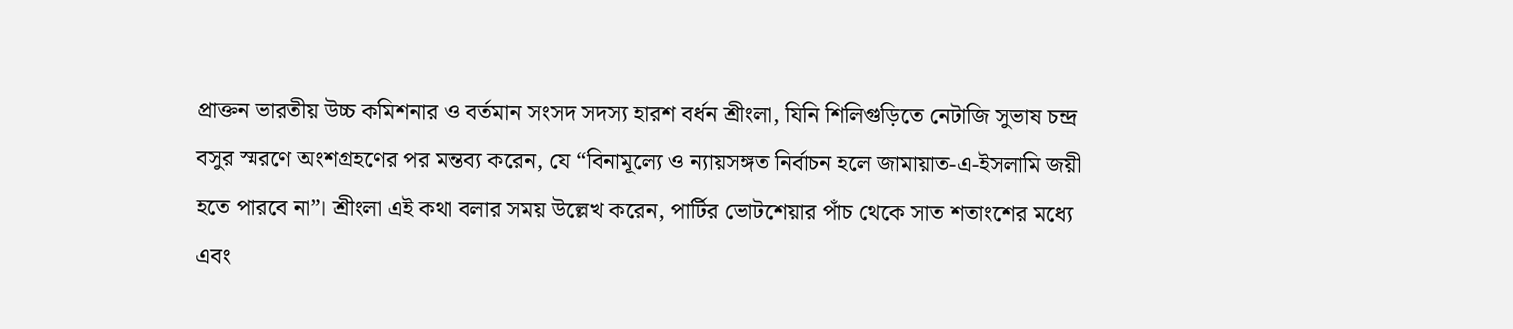প্রাক্তন ভারতীয় উচ্চ কমিশনার ও বর্তমান সংসদ সদস্য হারশ বর্ধন শ্রীংলা, যিনি শিলিগুড়িতে নেটাজি সুভাষ চন্দ্র বসুর স্মরণে অংশগ্রহণের পর মন্তব্য করেন, যে “বিনামূল্যে ও ন্যায়সঙ্গত নির্বাচন হলে জামায়াত-এ-ইসলামি জয়ী হতে পারবে না”। শ্রীংলা এই কথা বলার সময় উল্লেখ করেন, পার্টির ভোটশেয়ার পাঁচ থেকে সাত শতাংশের মধ্যে এবং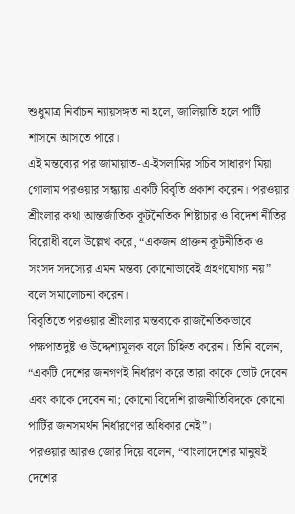শুধুমাত্র নির্বাচন ন্যায়সঙ্গত না হলে, জালিয়াতি হলে পার্টি শাসনে আসতে পারে।
এই মন্তব্যের পর জামায়াত-এ-ইসলামির সচিব সাধারণ মিয়া গোলাম পরওয়ার সন্ধ্যায় একটি বিবৃতি প্রকাশ করেন। পরওয়ার শ্রীংলার কথা আন্তর্জাতিক কূটনৈতিক শিষ্টাচার ও বিদেশ নীতির বিরোধী বলে উল্লেখ করে, “একজন প্রাক্তন কূটনীতিক ও সংসদ সদস্যের এমন মন্তব্য কোনোভাবেই গ্রহণযোগ্য নয়” বলে সমালোচনা করেন।
বিবৃতিতে পরওয়ার শ্রীংলার মন্তব্যকে রাজনৈতিকভাবে পক্ষপাতদুষ্ট ও উদ্দেশ্যমূলক বলে চিহ্নিত করেন। তিনি বলেন, “একটি দেশের জনগণই নির্ধারণ করে তারা কাকে ভোট দেবেন এবং কাকে দেবেন না; কোনো বিদেশি রাজনীতিবিদকে কোনো পার্টির জনসমর্থন নির্ধারণের অধিকার নেই”।
পরওয়ার আরও জোর দিয়ে বলেন, “বাংলাদেশের মানুষই দেশের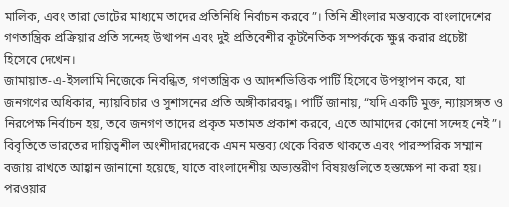মালিক, এবং তারা ভোটের মাধ্যমে তাদের প্রতিনিধি নির্বাচন করবে”। তিনি শ্রীংলার মন্তব্যকে বাংলাদেশের গণতান্ত্রিক প্রক্রিয়ার প্রতি সন্দেহ উত্থাপন এবং দুই প্রতিবেশীর কূটনৈতিক সম্পর্ককে ক্ষুণ্ন করার প্রচেষ্টা হিসেবে দেখেন।
জামায়াত-এ-ইসলামি নিজেকে নিবন্ধিত, গণতান্ত্রিক ও আদর্শভিত্তিক পার্টি হিসেবে উপস্থাপন করে, যা জনগণের অধিকার, ন্যায়বিচার ও সুশাসনের প্রতি অঙ্গীকারবদ্ধ। পার্টি জানায়, “যদি একটি মুক্ত, ন্যায়সঙ্গত ও নিরপেক্ষ নির্বাচন হয়, তবে জনগণ তাদের প্রকৃত মতামত প্রকাশ করবে, এতে আমাদের কোনো সন্দেহ নেই”।
বিবৃতিতে ভারতের দায়িত্বশীল অংশীদারদেরকে এমন মন্তব্য থেকে বিরত থাকতে এবং পারস্পরিক সম্মান বজায় রাখতে আহ্বান জানানো হয়েছে, যাতে বাংলাদেশীয় অভ্যন্তরীণ বিষয়গুলিতে হস্তক্ষেপ না করা হয়। পরওয়ার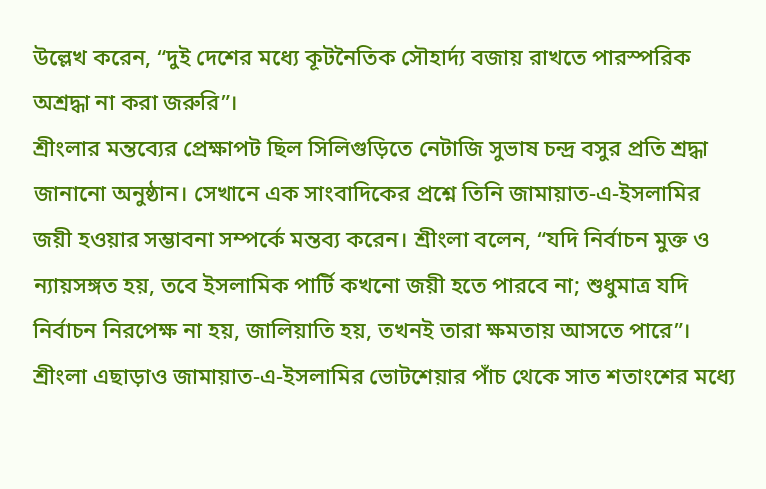উল্লেখ করেন, “দুই দেশের মধ্যে কূটনৈতিক সৌহার্দ্য বজায় রাখতে পারস্পরিক অশ্রদ্ধা না করা জরুরি”।
শ্রীংলার মন্তব্যের প্রেক্ষাপট ছিল সিলিগুড়িতে নেটাজি সুভাষ চন্দ্র বসুর প্রতি শ্রদ্ধা জানানো অনুষ্ঠান। সেখানে এক সাংবাদিকের প্রশ্নে তিনি জামায়াত-এ-ইসলামির জয়ী হওয়ার সম্ভাবনা সম্পর্কে মন্তব্য করেন। শ্রীংলা বলেন, “যদি নির্বাচন মুক্ত ও ন্যায়সঙ্গত হয়, তবে ইসলামিক পার্টি কখনো জয়ী হতে পারবে না; শুধুমাত্র যদি নির্বাচন নিরপেক্ষ না হয়, জালিয়াতি হয়, তখনই তারা ক্ষমতায় আসতে পারে”।
শ্রীংলা এছাড়াও জামায়াত-এ-ইসলামির ভোটশেয়ার পাঁচ থেকে সাত শতাংশের মধ্যে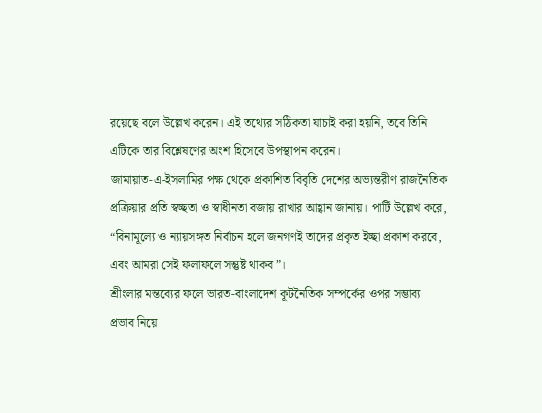রয়েছে বলে উল্লেখ করেন। এই তথ্যের সঠিকতা যাচাই করা হয়নি, তবে তিনি এটিকে তার বিশ্লেষণের অংশ হিসেবে উপস্থাপন করেন।
জামায়াত-এ-ইসলামির পক্ষ থেকে প্রকাশিত বিবৃতি দেশের অভ্যন্তরীণ রাজনৈতিক প্রক্রিয়ার প্রতি স্বচ্ছতা ও স্বাধীনতা বজায় রাখার আহ্বান জানায়। পার্টি উল্লেখ করে, “বিনামূল্যে ও ন্যায়সঙ্গত নির্বাচন হলে জনগণই তাদের প্রকৃত ইচ্ছা প্রকাশ করবে, এবং আমরা সেই ফলাফলে সন্তুষ্ট থাকব”।
শ্রীংলার মন্তব্যের ফলে ভারত-বাংলাদেশ কূটনৈতিক সম্পর্কের ওপর সম্ভাব্য প্রভাব নিয়ে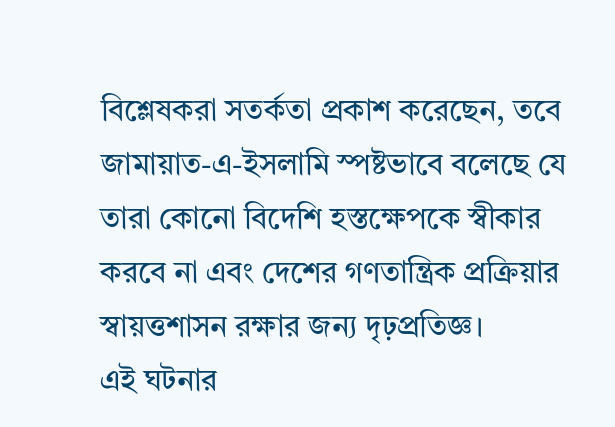বিশ্লেষকরা সতর্কতা প্রকাশ করেছেন, তবে জামায়াত-এ-ইসলামি স্পষ্টভাবে বলেছে যে তারা কোনো বিদেশি হস্তক্ষেপকে স্বীকার করবে না এবং দেশের গণতান্ত্রিক প্রক্রিয়ার স্বায়ত্তশাসন রক্ষার জন্য দৃঢ়প্রতিজ্ঞ।
এই ঘটনার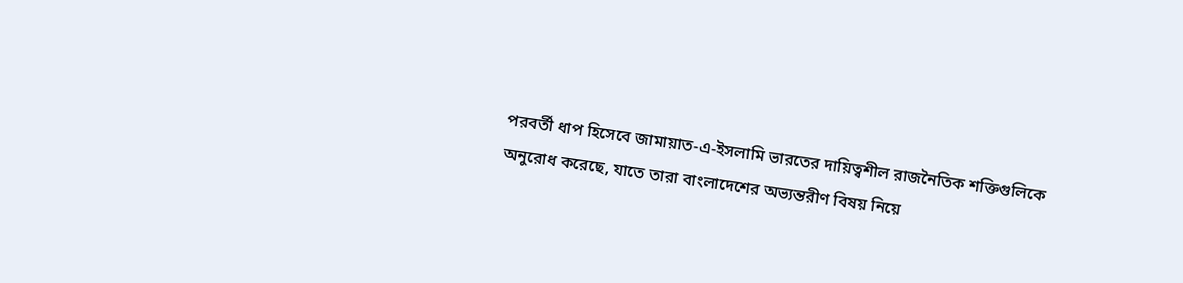পরবর্তী ধাপ হিসেবে জামায়াত-এ-ইসলামি ভারতের দায়িত্বশীল রাজনৈতিক শক্তিগুলিকে অনুরোধ করেছে, যাতে তারা বাংলাদেশের অভ্যন্তরীণ বিষয় নিয়ে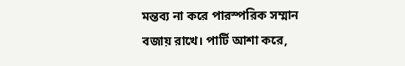মন্তব্য না করে পারস্পরিক সম্মান বজায় রাখে। পার্টি আশা করে,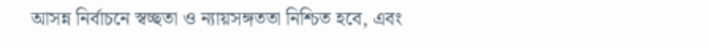আসন্ন নির্বাচনে স্বচ্ছতা ও ন্যায়সঙ্গততা নিশ্চিত হবে, এবং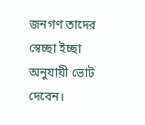জনগণ তাদের স্বেচ্ছা ইচ্ছা অনুযায়ী ভোট দেবেন।